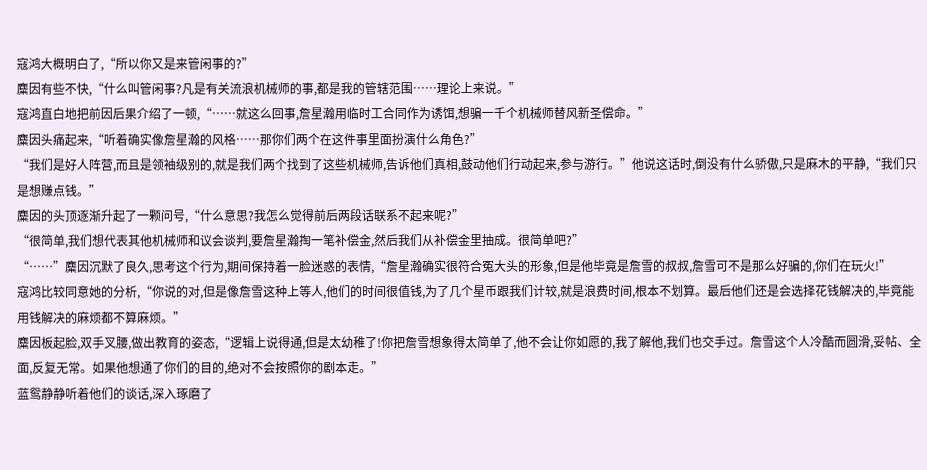寇鸿大概明白了,“所以你又是来管闲事的?”
麋因有些不快,“什么叫管闲事?凡是有关流浪机械师的事,都是我的管辖范围……理论上来说。”
寇鸿直白地把前因后果介绍了一顿,“……就这么回事,詹星瀚用临时工合同作为诱饵,想骗一千个机械师替风新圣偿命。”
麋因头痛起来,“听着确实像詹星瀚的风格……那你们两个在这件事里面扮演什么角色?”
“我们是好人阵营,而且是领袖级别的,就是我们两个找到了这些机械师,告诉他们真相,鼓动他们行动起来,参与游行。”他说这话时,倒没有什么骄傲,只是麻木的平静,“我们只是想赚点钱。”
麋因的头顶逐渐升起了一颗问号,“什么意思?我怎么觉得前后两段话联系不起来呢?”
“很简单,我们想代表其他机械师和议会谈判,要詹星瀚掏一笔补偿金,然后我们从补偿金里抽成。很简单吧?”
“……”麋因沉默了良久,思考这个行为,期间保持着一脸迷惑的表情,“詹星瀚确实很符合冤大头的形象,但是他毕竟是詹雪的叔叔,詹雪可不是那么好骗的,你们在玩火!”
寇鸿比较同意她的分析,“你说的对,但是像詹雪这种上等人,他们的时间很值钱,为了几个星币跟我们计较,就是浪费时间,根本不划算。最后他们还是会选择花钱解决的,毕竟能用钱解决的麻烦都不算麻烦。”
麋因板起脸,双手叉腰,做出教育的姿态,“逻辑上说得通,但是太幼稚了!你把詹雪想象得太简单了,他不会让你如愿的,我了解他,我们也交手过。詹雪这个人冷酷而圆滑,妥帖、全面,反复无常。如果他想通了你们的目的,绝对不会按照你的剧本走。”
蓝鸳静静听着他们的谈话,深入琢磨了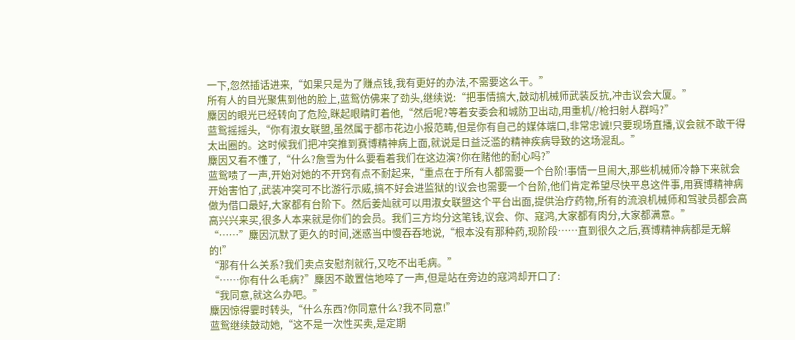一下,忽然插话进来,“如果只是为了赚点钱,我有更好的办法,不需要这么干。”
所有人的目光聚焦到他的脸上,蓝鸳仿佛来了劲头,继续说:“把事情搞大,鼓动机械师武装反抗,冲击议会大厦。”
麋因的眼光已经转向了危险,眯起眼睛盯着他,“然后呢?等着安委会和城防卫出动,用重机//枪扫射人群吗?”
蓝鸳摇摇头,“你有淑女联盟,虽然属于都市花边小报范畴,但是你有自己的媒体端口,非常忠诚!只要现场直播,议会就不敢干得太出圈的。这时候我们把冲突推到赛博精神病上面,就说是日益泛滥的精神疾病导致的这场混乱。”
麋因又看不懂了,“什么?詹雪为什么要看着我们在这边演?你在赌他的耐心吗?”
蓝鸳啧了一声,开始对她的不开窍有点不耐起来,“重点在于所有人都需要一个台阶!事情一旦闹大,那些机械师冷静下来就会开始害怕了,武装冲突可不比游行示威,搞不好会进监狱的!议会也需要一个台阶,他们肯定希望尽快平息这件事,用赛博精神病做为借口最好,大家都有台阶下。然后姜灿就可以用淑女联盟这个平台出面,提供治疗药物,所有的流浪机械师和驾驶员都会高高兴兴来买,很多人本来就是你们的会员。我们三方均分这笔钱,议会、你、寇鸿,大家都有肉分,大家都满意。”
“……”麋因沉默了更久的时间,迷惑当中慢吞吞地说,“根本没有那种药,现阶段……直到很久之后,赛博精神病都是无解的!”
“那有什么关系?我们卖点安慰剂就行,又吃不出毛病。”
“……你有什么毛病?”麋因不敢置信地啐了一声,但是站在旁边的寇鸿却开口了:
“我同意,就这么办吧。”
麋因惊得霎时转头,“什么东西?你同意什么?我不同意!”
蓝鸳继续鼓动她,“这不是一次性买卖,是定期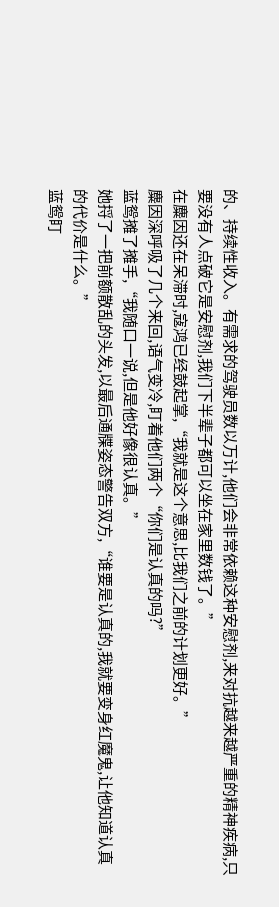的、持续性收入。有需求的驾驶员数以万计,他们会非常依赖这种安慰剂,来对抗越来越严重的精神疾病,只要没有人点破它是安慰剂,我们下半辈子都可以坐在家里数钱了。”
在麋因还在呆滞时,寇鸿已经鼓起掌,“我就是这个意思,比我们之前的计划更好。”
麋因深呼吸了几个来回,语气变冷,盯着他们两个“你们是认真的吗?”
蓝鸳摊了摊手,“我随口一说,但是他好像很认真。”
她捋了一把前额散乱的头发,以最后通牒姿态警告双方,“谁要是认真的,我就要变身红魔鬼,让他知道认真的代价是什么。”
蓝鸳盯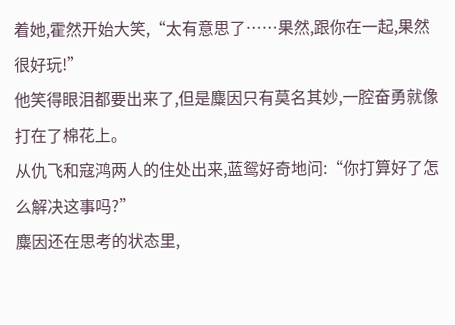着她,霍然开始大笑,“太有意思了……果然,跟你在一起,果然很好玩!”
他笑得眼泪都要出来了,但是麋因只有莫名其妙,一腔奋勇就像打在了棉花上。
从仇飞和寇鸿两人的住处出来,蓝鸳好奇地问:“你打算好了怎么解决这事吗?”
麋因还在思考的状态里,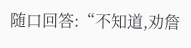随口回答:“不知道,劝詹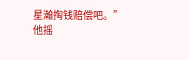星瀚掏钱赔偿吧。”
他摇